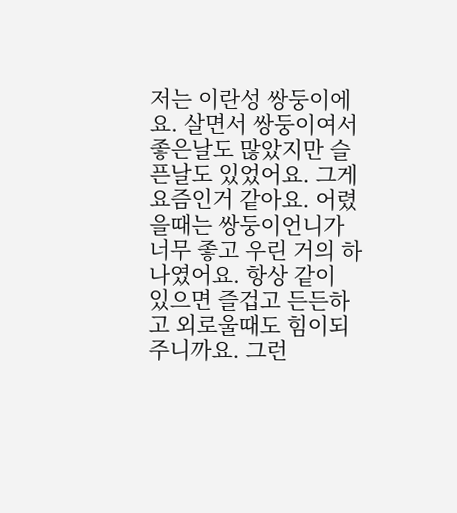저는 이란성 쌍둥이에요. 살면서 쌍둥이여서 좋은날도 많았지만 슬픈날도 있었어요. 그게 요즘인거 같아요. 어렸을때는 쌍둥이언니가 너무 좋고 우린 거의 하나였어요. 항상 같이 있으면 즐겁고 든든하고 외로울때도 힘이되주니까요. 그런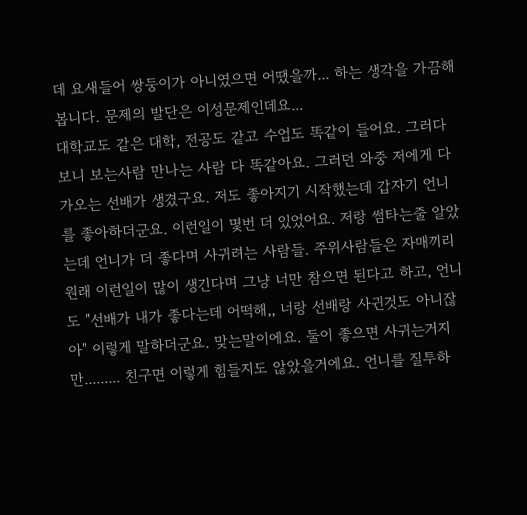데 요새들어 쌍둥이가 아니였으면 어땠을까... 하는 생각을 가끔해봅니다. 문제의 발단은 이성문제인데요...
대학교도 같은 대학, 전공도 같고 수업도 똑같이 들어요. 그러다보니 보는사람 만나는 사람 다 똑같아요. 그러던 와중 저에게 다가오는 선배가 생겼구요. 저도 좋아지기 시작했는데 갑자기 언니를 좋아하더군요. 이런일이 몇번 더 있었어요. 저랑 썸타는줄 알았는데 언니가 더 좋다며 사귀려는 사람들. 주위사람들은 자매끼리 원래 이런일이 많이 생긴다며 그냥 너만 참으면 된다고 하고, 언니도 "선배가 내가 좋다는데 어떡해,, 너랑 선배랑 사귄것도 아니잖아" 이렇게 말하더군요. 맞는말이에요. 둘이 좋으면 사귀는거지만......... 친구면 이렇게 힘들지도 않았을거에요. 언니를 질투하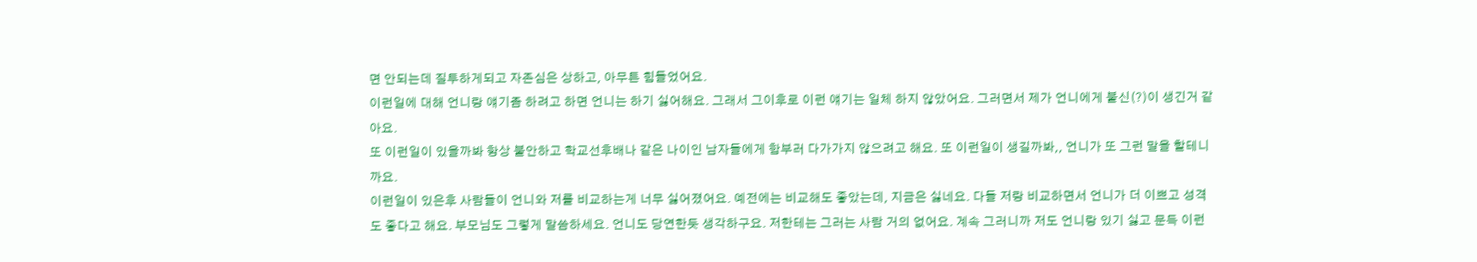면 안되는데 질투하게되고 자존심은 상하고, 아무튼 힘들었어요.
이런일에 대해 언니랑 얘기좀 하려고 하면 언니는 하기 싫어해요. 그래서 그이후로 이런 얘기는 일체 하지 않았어요. 그러면서 제가 언니에게 불신(?)이 생긴거 같아요.
또 이런일이 있을까봐 항상 불안하고 학교선후배나 같은 나이인 남자들에게 함부러 다가가지 않으려고 해요. 또 이런일이 생길까봐,, 언니가 또 그런 말을 할테니까요.
이런일이 있은후 사람들이 언니와 저를 비교하는게 너무 싫어졌어요. 예전에는 비교해도 좋았는데, 지금은 싫네요. 다들 저랑 비교하면서 언니가 더 이쁘고 성격도 좋다고 해요. 부모님도 그렇게 말씀하세요. 언니도 당연한듯 생각하구요. 저한테는 그러는 사람 거의 없어요. 계속 그러니까 저도 언니랑 있기 싫고 문득 이런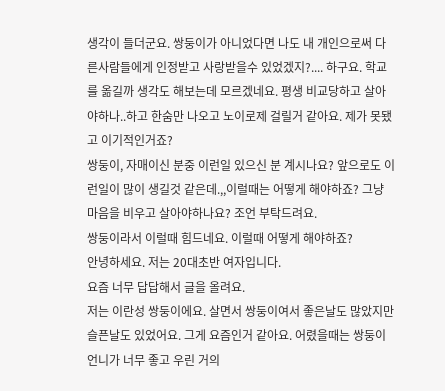생각이 들더군요. 쌍둥이가 아니었다면 나도 내 개인으로써 다른사람들에게 인정받고 사랑받을수 있었겠지?.... 하구요. 학교를 옮길까 생각도 해보는데 모르겠네요. 평생 비교당하고 살아야하나..하고 한숨만 나오고 노이로제 걸릴거 같아요. 제가 못됐고 이기적인거죠?
쌍둥이, 자매이신 분중 이런일 있으신 분 계시나요? 앞으로도 이런일이 많이 생길것 같은데.,,이럴때는 어떻게 해야하죠? 그냥 마음을 비우고 살아야하나요? 조언 부탁드려요.
쌍둥이라서 이럴때 힘드네요. 이럴때 어떻게 해야하죠?
안녕하세요. 저는 20대초반 여자입니다.
요즘 너무 답답해서 글을 올려요.
저는 이란성 쌍둥이에요. 살면서 쌍둥이여서 좋은날도 많았지만 슬픈날도 있었어요. 그게 요즘인거 같아요. 어렸을때는 쌍둥이언니가 너무 좋고 우린 거의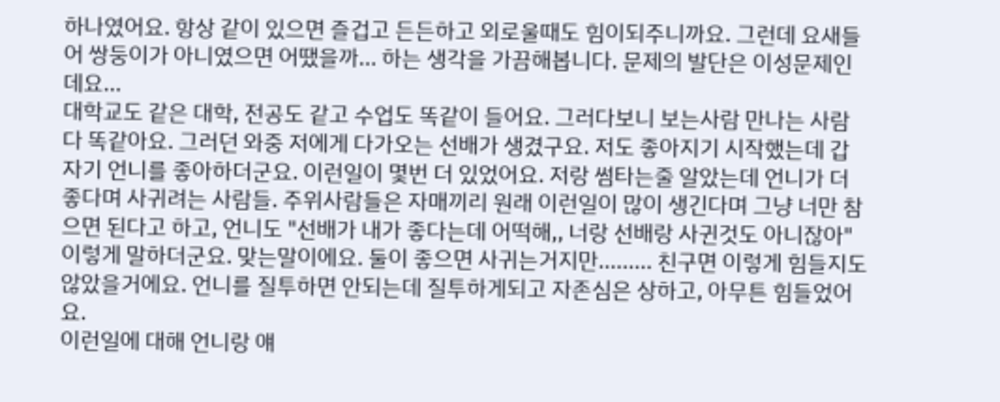하나였어요. 항상 같이 있으면 즐겁고 든든하고 외로울때도 힘이되주니까요. 그런데 요새들어 쌍둥이가 아니였으면 어땠을까... 하는 생각을 가끔해봅니다. 문제의 발단은 이성문제인데요...
대학교도 같은 대학, 전공도 같고 수업도 똑같이 들어요. 그러다보니 보는사람 만나는 사람 다 똑같아요. 그러던 와중 저에게 다가오는 선배가 생겼구요. 저도 좋아지기 시작했는데 갑자기 언니를 좋아하더군요. 이런일이 몇번 더 있었어요. 저랑 썸타는줄 알았는데 언니가 더 좋다며 사귀려는 사람들. 주위사람들은 자매끼리 원래 이런일이 많이 생긴다며 그냥 너만 참으면 된다고 하고, 언니도 "선배가 내가 좋다는데 어떡해,, 너랑 선배랑 사귄것도 아니잖아" 이렇게 말하더군요. 맞는말이에요. 둘이 좋으면 사귀는거지만......... 친구면 이렇게 힘들지도 않았을거에요. 언니를 질투하면 안되는데 질투하게되고 자존심은 상하고, 아무튼 힘들었어요.
이런일에 대해 언니랑 얘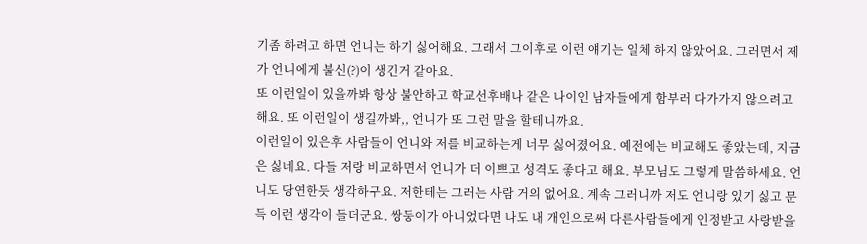기좀 하려고 하면 언니는 하기 싫어해요. 그래서 그이후로 이런 얘기는 일체 하지 않았어요. 그러면서 제가 언니에게 불신(?)이 생긴거 같아요.
또 이런일이 있을까봐 항상 불안하고 학교선후배나 같은 나이인 남자들에게 함부러 다가가지 않으려고 해요. 또 이런일이 생길까봐,, 언니가 또 그런 말을 할테니까요.
이런일이 있은후 사람들이 언니와 저를 비교하는게 너무 싫어졌어요. 예전에는 비교해도 좋았는데, 지금은 싫네요. 다들 저랑 비교하면서 언니가 더 이쁘고 성격도 좋다고 해요. 부모님도 그렇게 말씀하세요. 언니도 당연한듯 생각하구요. 저한테는 그러는 사람 거의 없어요. 계속 그러니까 저도 언니랑 있기 싫고 문득 이런 생각이 들더군요. 쌍둥이가 아니었다면 나도 내 개인으로써 다른사람들에게 인정받고 사랑받을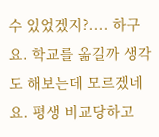수 있었겠지?.... 하구요. 학교를 옮길까 생각도 해보는데 모르겠네요. 평생 비교당하고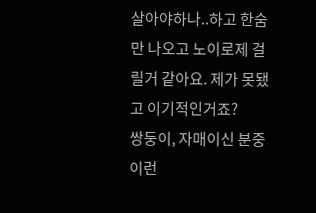살아야하나..하고 한숨만 나오고 노이로제 걸릴거 같아요. 제가 못됐고 이기적인거죠?
쌍둥이, 자매이신 분중 이런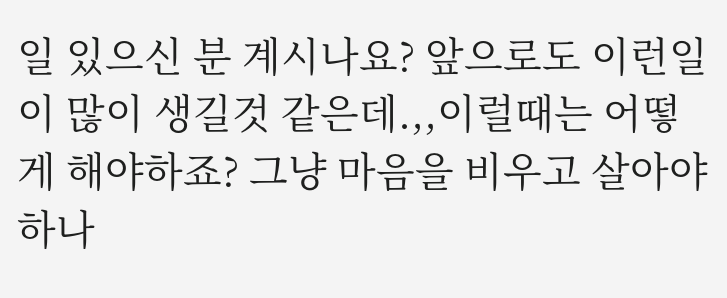일 있으신 분 계시나요? 앞으로도 이런일이 많이 생길것 같은데.,,이럴때는 어떻게 해야하죠? 그냥 마음을 비우고 살아야하나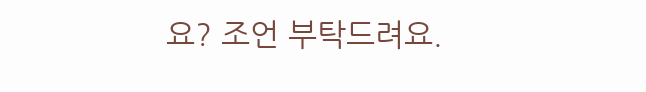요? 조언 부탁드려요.